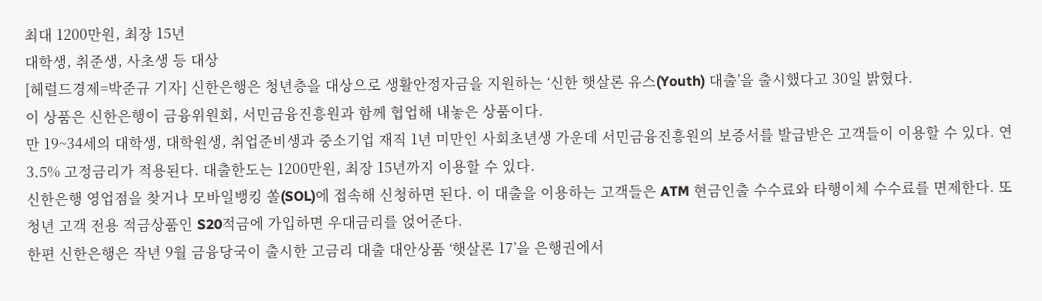최대 1200만원, 최장 15년
대학생, 취준생, 사초생 등 대상
[헤럴드경제=박준규 기자] 신한은행은 청년층을 대상으로 생활안정자금을 지원하는 ‘신한 햇살론 유스(Youth) 대출’을 출시했다고 30일 밝혔다.
이 상품은 신한은행이 금융위원회, 서민금융진흥원과 함께 협업해 내놓은 상품이다.
만 19~34세의 대학생, 대학원생, 취업준비생과 중소기업 재직 1년 미만인 사회초년생 가운데 서민금융진흥원의 보증서를 발급받은 고객들이 이용할 수 있다. 연 3.5% 고정금리가 적용된다. 대출한도는 1200만원, 최장 15년까지 이용할 수 있다.
신한은행 영업점을 찾거나 모바일뱅킹 쏠(SOL)에 접속해 신청하면 된다. 이 대출을 이용하는 고객들은 ATM 현금인출 수수료와 타행이체 수수료를 면제한다. 또 청년 고객 전용 적금상품인 S20적금에 가입하면 우대금리를 얹어준다.
한편 신한은행은 작년 9월 금융당국이 출시한 고금리 대출 대안상품 ‘햇살론 17’을 은행권에서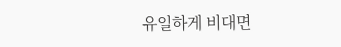유일하게 비대면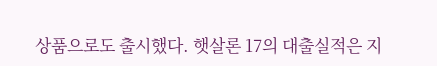상품으로도 출시했다. 햇살론 17의 대출실적은 지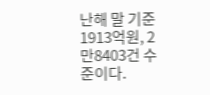난해 말 기준 1913억원, 2만8403건 수준이다.